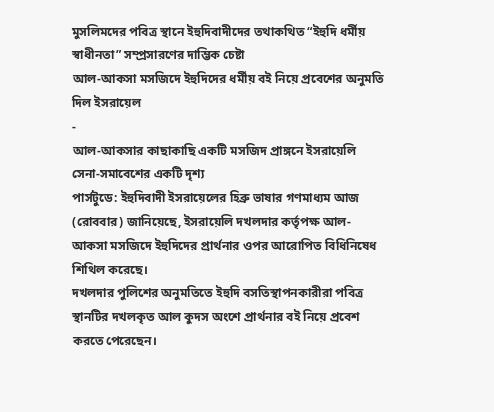মুসলিমদের পবিত্র স্থানে ইহুদিবাদীদের তথাকথিত “ইহুদি ধর্মীয় স্বাধীনতা” সম্প্রসারণের দাম্ভিক চেষ্টা
আল-আকসা মসজিদে ইহুদিদের ধর্মীয় বই নিয়ে প্রবেশের অনুমতি দিল ইসরায়েল
-
আল-আকসার কাছাকাছি একটি মসজিদ প্রাঙ্গনে ইসরায়েলি সেনা-সমাবেশের একটি দৃশ্য
পার্সটুডে: ইহুদিবাদী ইসরায়েলের হিব্রু ভাষার গণমাধ্যম আজ (রোববার) জানিয়েছে, ইসরায়েলি দখলদার কর্তৃপক্ষ আল-আকসা মসজিদে ইহুদিদের প্রার্থনার ওপর আরোপিত বিধিনিষেধ শিথিল করেছে।
দখলদার পুলিশের অনুমতিতে ইহুদি বসতিস্থাপনকারীরা পবিত্র স্থানটির দখলকৃত আল কুদস অংশে প্রার্থনার বই নিয়ে প্রবেশ করতে পেরেছেন।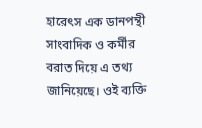হারেৎস এক ডানপন্থী সাংবাদিক ও কর্মীর বরাত দিয়ে এ তথ্য জানিয়েছে। ওই ব্যক্তি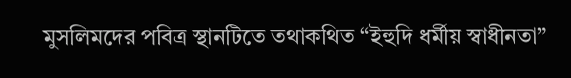মুসলিমদের পবিত্র স্থানটিতে তথাকথিত “ইহুদি ধর্মীয় স্বাধীনতা”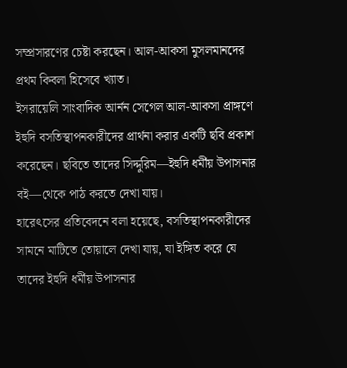সম্প্রসারণের চেষ্টা করছেন। আল-আকসা মুসলমানদের প্রথম কিবলা হিসেবে খ্যাত।
ইসরায়েলি সাংবাদিক আর্নন সেগেল আল-আকসা প্রাঙ্গণে ইহুদি বসতিস্থাপনকারীদের প্রার্থনা করার একটি ছবি প্রকাশ করেছেন। ছবিতে তাদের সিদ্দুরিম—ইহুদি ধর্মীয় উপাসনার বই—থেকে পাঠ করতে দেখা যায়।
হারেৎসের প্রতিবেদনে বলা হয়েছে, বসতিস্থাপনকারীদের সামনে মাটিতে তোয়ালে দেখা যায়, যা ইঙ্গিত করে যে তাদের ইহুদি ধর্মীয় উপাসনার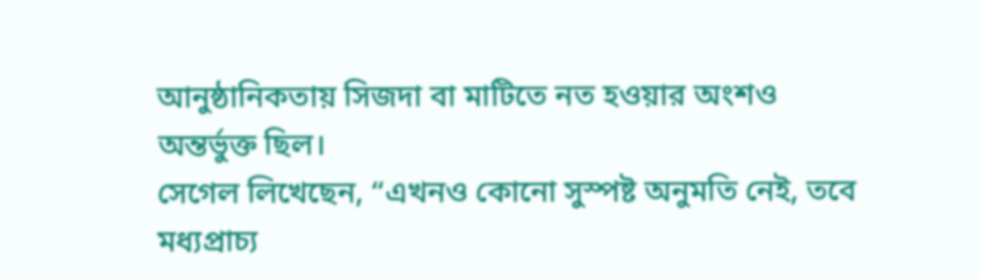আনুষ্ঠানিকতায় সিজদা বা মাটিতে নত হওয়ার অংশও অন্তর্ভুক্ত ছিল।
সেগেল লিখেছেন, “এখনও কোনো সুস্পষ্ট অনুমতি নেই, তবে মধ্যপ্রাচ্য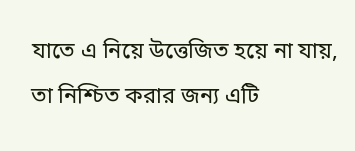যাতে এ নিয়ে উত্তেজিত হয়ে না যায়, তা নিশ্চিত করার জন্য এটি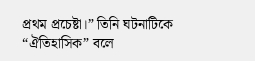প্রথম প্রচেষ্টা।” তিনি ঘটনাটিকে “ঐতিহাসিক” বলে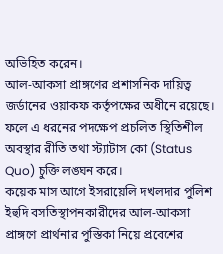অভিহিত করেন।
আল-আকসা প্রাঙ্গণের প্রশাসনিক দায়িত্ব জর্ডানের ওয়াকফ কর্তৃপক্ষের অধীনে রয়েছে। ফলে এ ধরনের পদক্ষেপ প্রচলিত স্থিতিশীল অবস্থার রীতি তথা স্ট্যাটাস কো (Status Quo) চুক্তি লঙ্ঘন করে।
কয়েক মাস আগে ইসরায়েলি দখলদার পুলিশ ইহুদি বসতিস্থাপনকারীদের আল-আকসা প্রাঙ্গণে প্রার্থনার পুস্তিকা নিয়ে প্রবেশের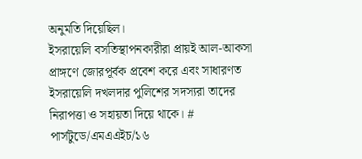অনুমতি দিয়েছিল।
ইসরায়েলি বসতিস্থাপনকারীরা প্রায়ই আল-আকসা প্রাঙ্গণে জোরপূর্বক প্রবেশ করে এবং সাধারণত ইসরায়েলি দখলদার পুলিশের সদস্যরা তাদের নিরাপত্তা ও সহায়তা দিয়ে থাকে। #
পার্সটুডে/এমএএইচ/১৬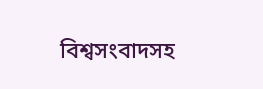বিশ্বসংবাদসহ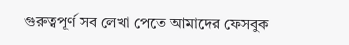গুরুত্বপূর্ণ সব লেখা পেতে আমাদের ফেসবুক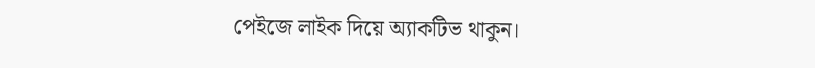পেইজে লাইক দিয়ে অ্যাকটিভ থাকুন।